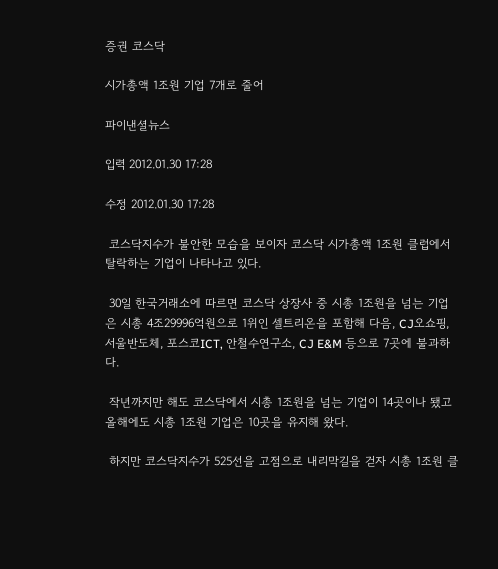증권 코스닥

시가총액 1조원 기업 7개로 줄어

파이낸셜뉴스

입력 2012.01.30 17:28

수정 2012.01.30 17:28

 코스닥지수가 불안한 모습을 보이자 코스닥 시가총액 1조원 클럽에서 탈락하는 기업이 나타나고 있다.

 30일 한국거래소에 따르면 코스닥 상장사 중 시총 1조원을 넘는 기업은 시총 4조29996억원으로 1위인 셀트리온을 포함해 다음, CJ오쇼핑, 서울반도체, 포스코ICT, 안철수연구소, CJ E&M 등으로 7곳에 불과하다.

 작년까지만 해도 코스닥에서 시총 1조원을 넘는 기업이 14곳이나 됐고 올해에도 시총 1조원 기업은 10곳을 유지해 왔다.

 하지만 코스닥지수가 525선을 고점으로 내리막길을 걷자 시총 1조원 클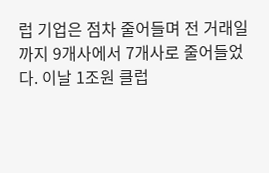럽 기업은 점차 줄어들며 전 거래일까지 9개사에서 7개사로 줄어들었다. 이날 1조원 클럽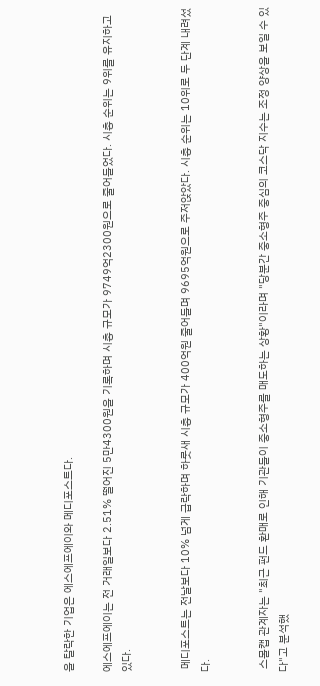을 탈락한 기업은 에스에프에이와 메디포스트다.

에스에프에이는 전 거래일보다 2.51% 떨어진 5만4300원을 기록하며 시총 규모가 9749억2300원으로 줄어들었다. 시총 순위는 9위를 유지하고 있다.


 메디포스트는 전날보다 10% 넘게 급락하며 하룻새 시총 규모가 400억원 줄어들며 9695억원으로 주저앉았다. 시총 순위는 10위로 두 단계 내려섰다.


 스몰캡 관계자는 "최근 펀드 환매로 인해 기관들이 중소형주를 매도하는 상황"이라며 "당분간 중소형주 중심의 코스닥 지수는 조정 양상을 보일 수 있다"고 분석했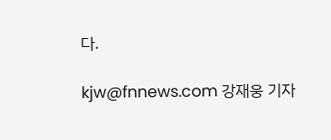다.

kjw@fnnews.com 강재웅 기자